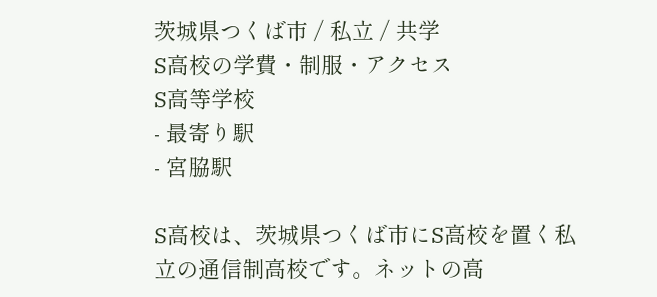茨城県つくば市 / 私立 / 共学
S高校の学費・制服・アクセス
S高等学校
- 最寄り駅
- 宮脇駅

S高校は、茨城県つくば市にS高校を置く私立の通信制高校です。ネットの高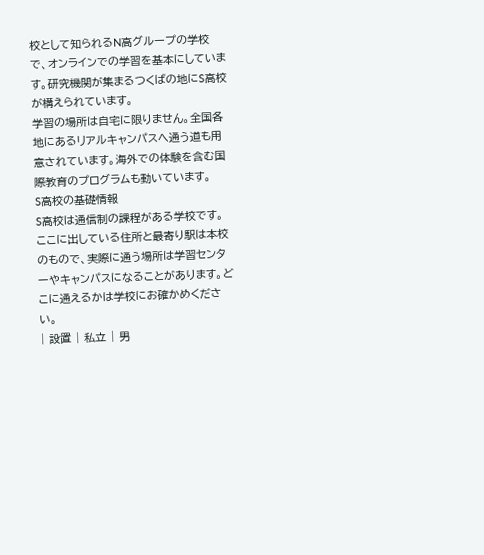校として知られるN高グループの学校で、オンラインでの学習を基本にしています。研究機関が集まるつくばの地にS高校が構えられています。
学習の場所は自宅に限りません。全国各地にあるリアルキャンパスへ通う道も用意されています。海外での体験を含む国際教育のプログラムも動いています。
S高校の基礎情報
S高校は通信制の課程がある学校です。ここに出している住所と最寄り駅は本校のもので、実際に通う場所は学習センターやキャンパスになることがあります。どこに通えるかは学校にお確かめください。
| 設置 | 私立 | 男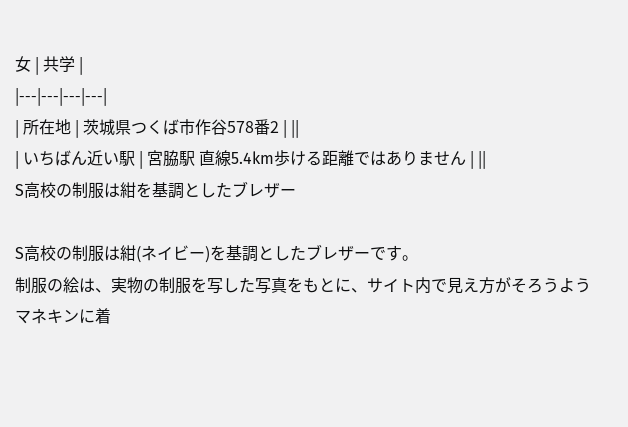女 | 共学 |
|---|---|---|---|
| 所在地 | 茨城県つくば市作谷578番2 | ||
| いちばん近い駅 | 宮脇駅 直線5.4km歩ける距離ではありません | ||
S高校の制服は紺を基調としたブレザー

S高校の制服は紺(ネイビー)を基調としたブレザーです。
制服の絵は、実物の制服を写した写真をもとに、サイト内で見え方がそろうようマネキンに着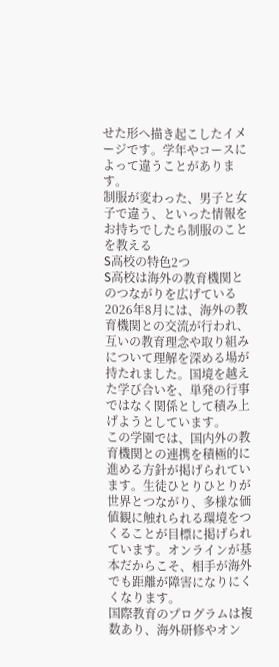せた形へ描き起こしたイメージです。学年やコースによって違うことがあります。
制服が変わった、男子と女子で違う、といった情報をお持ちでしたら制服のことを教える
S高校の特色2つ
S高校は海外の教育機関とのつながりを広げている
2026年8月には、海外の教育機関との交流が行われ、互いの教育理念や取り組みについて理解を深める場が持たれました。国境を越えた学び合いを、単発の行事ではなく関係として積み上げようとしています。
この学園では、国内外の教育機関との連携を積極的に進める方針が掲げられています。生徒ひとりひとりが世界とつながり、多様な価値観に触れられる環境をつくることが目標に掲げられています。オンラインが基本だからこそ、相手が海外でも距離が障害になりにくくなります。
国際教育のプログラムは複数あり、海外研修やオン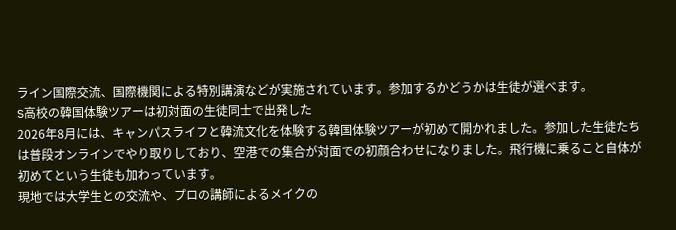ライン国際交流、国際機関による特別講演などが実施されています。参加するかどうかは生徒が選べます。
S高校の韓国体験ツアーは初対面の生徒同士で出発した
2026年8月には、キャンパスライフと韓流文化を体験する韓国体験ツアーが初めて開かれました。参加した生徒たちは普段オンラインでやり取りしており、空港での集合が対面での初顔合わせになりました。飛行機に乗ること自体が初めてという生徒も加わっています。
現地では大学生との交流や、プロの講師によるメイクの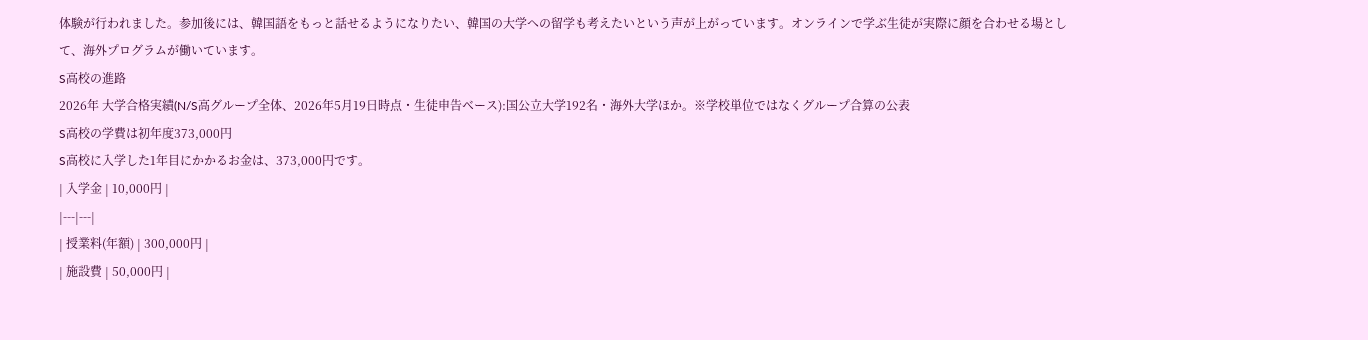体験が行われました。参加後には、韓国語をもっと話せるようになりたい、韓国の大学への留学も考えたいという声が上がっています。オンラインで学ぶ生徒が実際に顔を合わせる場として、海外プログラムが働いています。
S高校の進路
2026年 大学合格実績(N/S高グループ全体、2026年5月19日時点・生徒申告ベース):国公立大学192名・海外大学ほか。※学校単位ではなくグループ合算の公表
S高校の学費は初年度373,000円
S高校に入学した1年目にかかるお金は、373,000円です。
| 入学金 | 10,000円 |
|---|---|
| 授業料(年額) | 300,000円 |
| 施設費 | 50,000円 |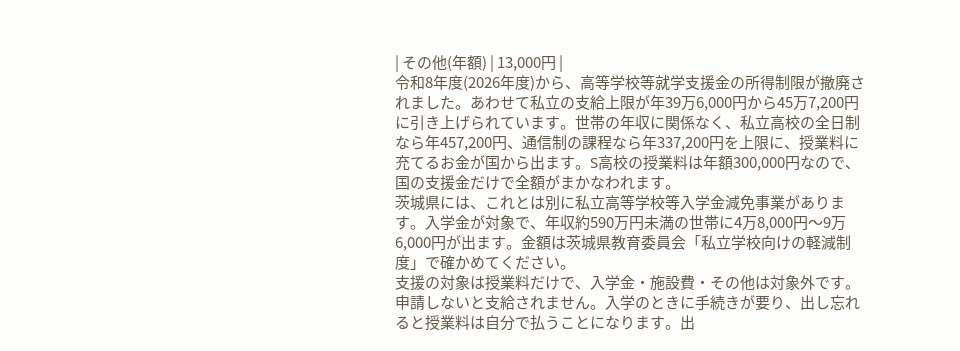| その他(年額) | 13,000円 |
令和8年度(2026年度)から、高等学校等就学支援金の所得制限が撤廃されました。あわせて私立の支給上限が年39万6,000円から45万7,200円に引き上げられています。世帯の年収に関係なく、私立高校の全日制なら年457,200円、通信制の課程なら年337,200円を上限に、授業料に充てるお金が国から出ます。S高校の授業料は年額300,000円なので、国の支援金だけで全額がまかなわれます。
茨城県には、これとは別に私立高等学校等入学金減免事業があります。入学金が対象で、年収約590万円未満の世帯に4万8,000円〜9万6,000円が出ます。金額は茨城県教育委員会「私立学校向けの軽減制度」で確かめてください。
支援の対象は授業料だけで、入学金・施設費・その他は対象外です。申請しないと支給されません。入学のときに手続きが要り、出し忘れると授業料は自分で払うことになります。出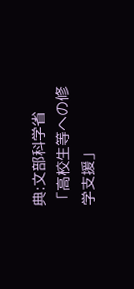典:文部科学省「高校生等への修学支援」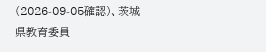(2026-09-05確認)、茨城県教育委員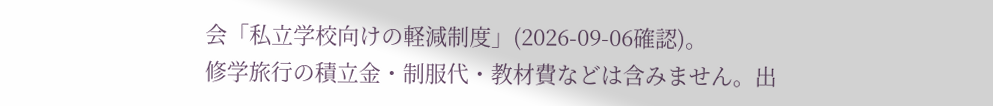会「私立学校向けの軽減制度」(2026-09-06確認)。
修学旅行の積立金・制服代・教材費などは含みません。出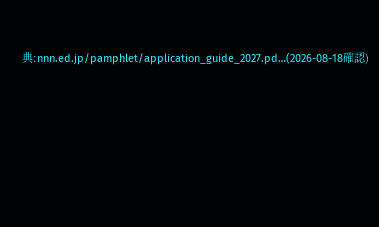典:nnn.ed.jp/pamphlet/application_guide_2027.pd…(2026-08-18確認)